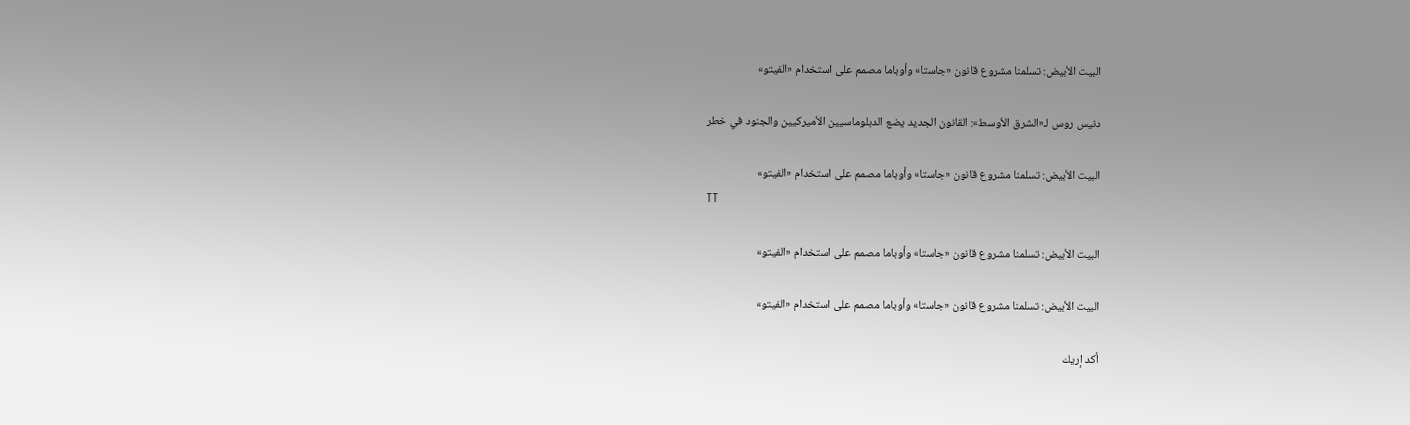البيت الأبيض: تسلمنا مشروع قانون «جاستا» وأوباما مصمم على استخدام «الفيتو»

دنيس روس لـ«الشرق الأوسط»: القانون الجديد يضع الدبلوماسيين الأميركيين والجنود في خطر

البيت الأبيض: تسلمنا مشروع قانون «جاستا» وأوباما مصمم على استخدام «الفيتو»
TT

البيت الأبيض: تسلمنا مشروع قانون «جاستا» وأوباما مصمم على استخدام «الفيتو»

البيت الأبيض: تسلمنا مشروع قانون «جاستا» وأوباما مصمم على استخدام «الفيتو»

أكد إريك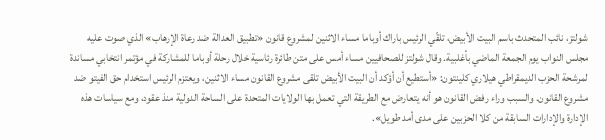شولتز، نائب المتحدث باسم البيت الأبيض، تلقّي الرئيس باراك أوباما مساء الاثنين لمشروع قانون «تطبيق العدالة ضد رعاة الإرهاب» الذي صوت عليه مجلس النواب يوم الجمعة الماضي بأغلبية. وقال شولتز للصحافيين مساء أمس على متن طائرة رئاسية خلال رحلة أوباما للمشاركة في مؤتمر انتخابي مساندة لمرشحة الحزب الديمقراطي هيلاري كلينتون: «أستطيع أن أؤكد أن البيت الأبيض تلقى مشروع القانون مساء الاثنين، ويعتزم الرئيس استخدام حق الفيتو ضد مشروع القانون. والسبب وراء رفض القانون هو أنه يتعارض مع الطريقة التي تعمل بها الولايات المتحدة على الساحة الدولية منذ عقود، ومع سياسات هذه الإدارة والإدارات السابقة من كلا الحزبين على مدى أمد طويل».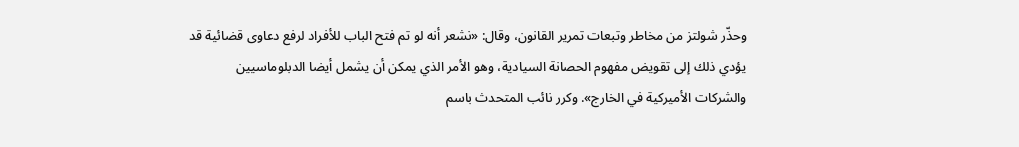وحذّر شولتز من مخاطر وتبعات تمرير القانون، وقال: «نشعر أنه لو تم فتح الباب للأفراد لرفع دعاوى قضائية قد يؤدي ذلك إلى تقويض مفهوم الحصانة السيادية، وهو الأمر الذي يمكن أن يشمل أيضا الدبلوماسيين والشركات الأميركية في الخارج». وكرر نائب المتحدث باسم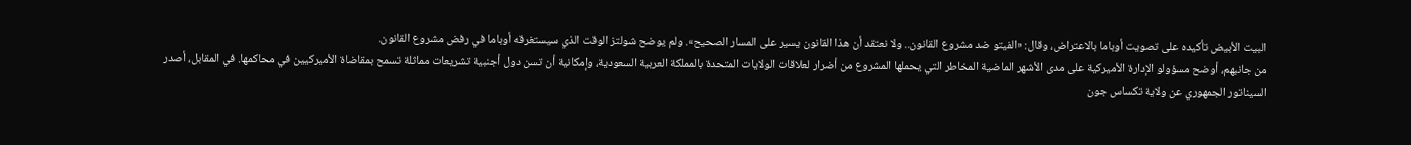البيت الأبيض تأكيده على تصويت أوباما بالاعتراض، وقال: «الفيتو ضد مشروع القانون.. ولا نعتقد أن هذا القانون يسير على المسار الصحيح». ولم يوضح شولتز الوقت الذي سيستغرقه أوباما في رفض مشروع القانون.
من جانبهم، أوضح مسؤولو الإدارة الأميركية على مدى الأشهر الماضية المخاطر التي يحملها المشروع من أضرار لعلاقات الولايات المتحدة بالمملكة العربية السعودية، وإمكانية أن تسن دول أجنبية تشريعات مماثلة تسمح بمقاضاة الأميركيين في محاكمها. في المقابل، أصدر السيناتور الجمهوري عن ولاية تكساس جون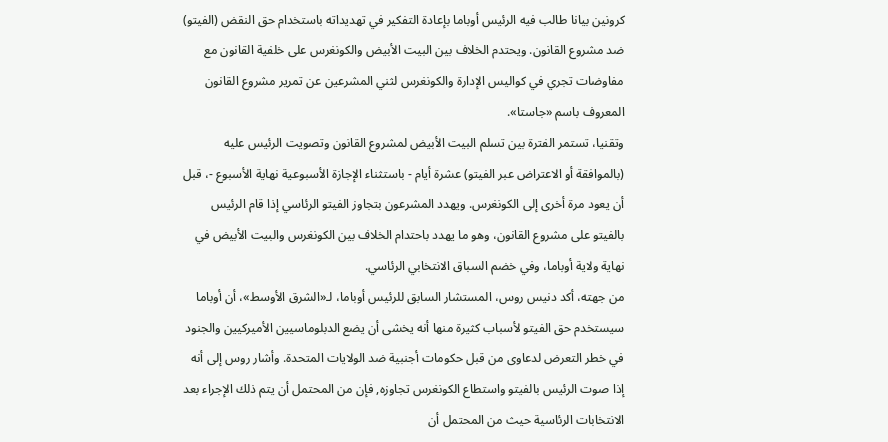كرونين بيانا طالب فيه الرئيس أوباما بإعادة التفكير في تهديداته باستخدام حق النقض (الفيتو) ضد مشروع القانون. ويحتدم الخلاف بين البيت الأبيض والكونغرس على خلفية القانون مع مفاوضات تجري في كواليس الإدارة والكونغرس لثني المشرعين عن تمرير مشروع القانون المعروف باسم «جاستا».
وتقنيا، تستمر الفترة بين تسلم البيت الأبيض لمشروع القانون وتصويت الرئيس عليه (بالموافقة أو الاعتراض عبر الفيتو) عشرة أيام - باستثناء الإجازة الأسبوعية نهاية الأسبوع -، قبل أن يعود مرة أخرى إلى الكونغرس. ويهدد المشرعون بتجاوز الفيتو الرئاسي إذا قام الرئيس بالفيتو على مشروع القانون، وهو ما يهدد باحتدام الخلاف بين الكونغرس والبيت الأبيض في نهاية ولاية أوباما، وفي خضم السباق الانتخابي الرئاسي.
من جهته، أكد دنيس روس، المستشار السابق للرئيس أوباما، لـ«الشرق الأوسط»، أن أوباما سيستخدم حق الفيتو لأسباب كثيرة منها أنه يخشى أن يضع الدبلوماسيين الأميركيين والجنود في خطر التعرض لدعاوى من قبل حكومات أجنبية ضد الولايات المتحدة. وأشار روس إلى أنه إذا صوت الرئيس بالفيتو واستطاع الكونغرس تجاوزه, فإن من المحتمل أن يتم ذلك الإجراء بعد الانتخابات الرئاسية حيث من المحتمل أن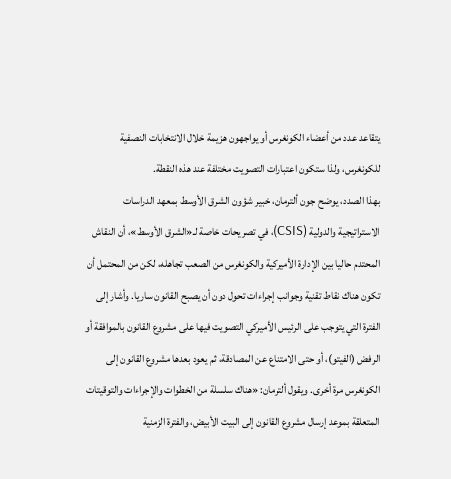يتقاعد عدد من أعضاء الكونغرس أو يواجهون هزيمة خلال الانتخابات النصفية للكونغرس، ولذا ستكون اعتبارات التصويت مختلفة عند هذه النقطة.
بهذا الصدد، يوضح جون ألترمان، خبير شؤون الشرق الأوسط بمعهد الدراسات الاستراتيجية والدولية (CSIS)، في تصريحات خاصة لـ«الشرق الأوسط»، أن النقاش المحتدم حاليا بين الإدارة الأميركية والكونغرس من الصعب تجاهله، لكن من المحتمل أن تكون هناك نقاط تقنية وجوانب إجراءات تحول دون أن يصبح القانون ساريا. وأشار إلى الفترة التي يتوجب على الرئيس الأميركي التصويت فيها على مشروع القانون بالموافقة أو الرفض (الفيتو)، أو حتى الامتناع عن المصادقة، ثم يعود بعدها مشروع القانون إلى الكونغرس مرة أخرى. ويقول ألترمان: «هناك سلسلة من الخطوات والإجراءات والتوقيتات المتعلقة بموعد إرسال مشروع القانون إلى البيت الأبيض، والفترة الزمنية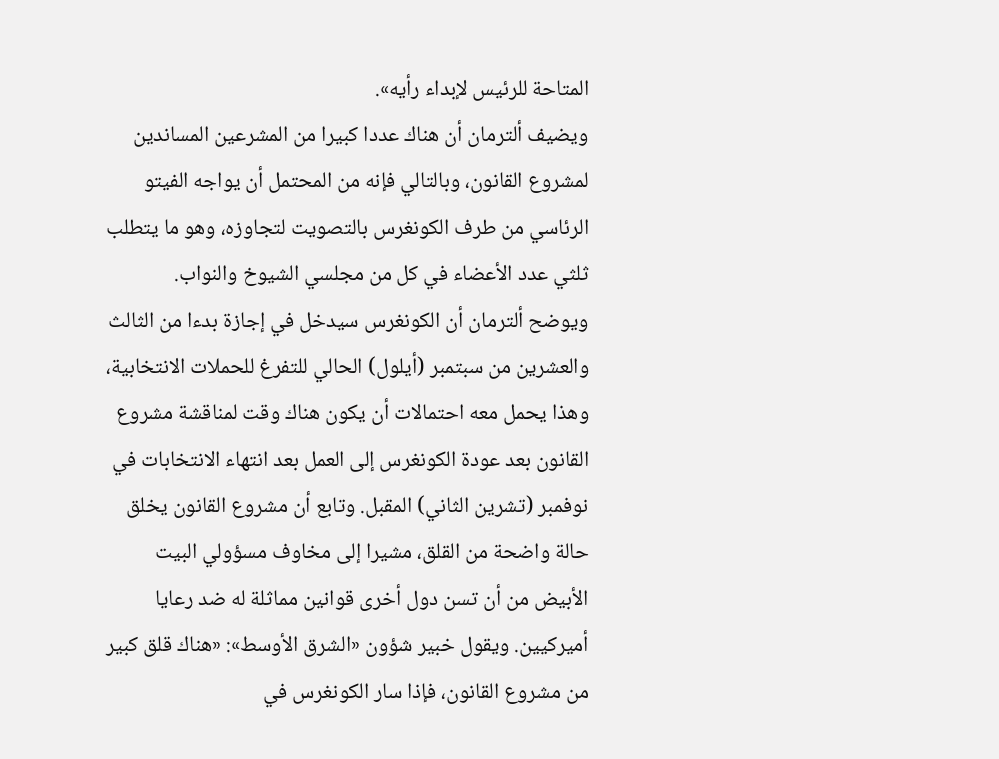المتاحة للرئيس لإبداء رأيه».
ويضيف ألترمان أن هناك عددا كبيرا من المشرعين المساندين لمشروع القانون، وبالتالي فإنه من المحتمل أن يواجه الفيتو الرئاسي من طرف الكونغرس بالتصويت لتجاوزه، وهو ما يتطلب ثلثي عدد الأعضاء في كل من مجلسي الشيوخ والنواب.
ويوضح ألترمان أن الكونغرس سيدخل في إجازة بدءا من الثالث والعشرين من سبتمبر (أيلول) الحالي للتفرغ للحملات الانتخابية، وهذا يحمل معه احتمالات أن يكون هناك وقت لمناقشة مشروع القانون بعد عودة الكونغرس إلى العمل بعد انتهاء الانتخابات في نوفمبر (تشرين الثاني) المقبل. وتابع أن مشروع القانون يخلق حالة واضحة من القلق، مشيرا إلى مخاوف مسؤولي البيت الأبيض من أن تسن دول أخرى قوانين مماثلة له ضد رعايا أميركيين. ويقول خبير شؤون «الشرق الأوسط»: «هناك قلق كبير من مشروع القانون، فإذا سار الكونغرس في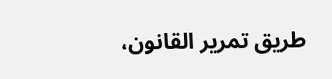طريق تمرير القانون،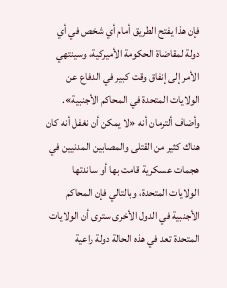فإن هذا يفتح الطريق أمام أي شخص في أي دولة لمقاضاة الحكومة الأميركية، وسينتهي الأمر إلى إنفاق وقت كبير في الدفاع عن الولايات المتحدة في المحاكم الأجنبية». وأضاف ألترمان أنه «لا يمكن أن نغفل أنه كان هناك كثير من القتلى والمصابين المدنيين في هجمات عسكرية قامت بها أو ساندتها الولايات المتحدة، وبالتالي فإن المحاكم الأجنبية في الدول الأخرى سترى أن الولايات المتحدة تعد في هذه الحالة دولة راعية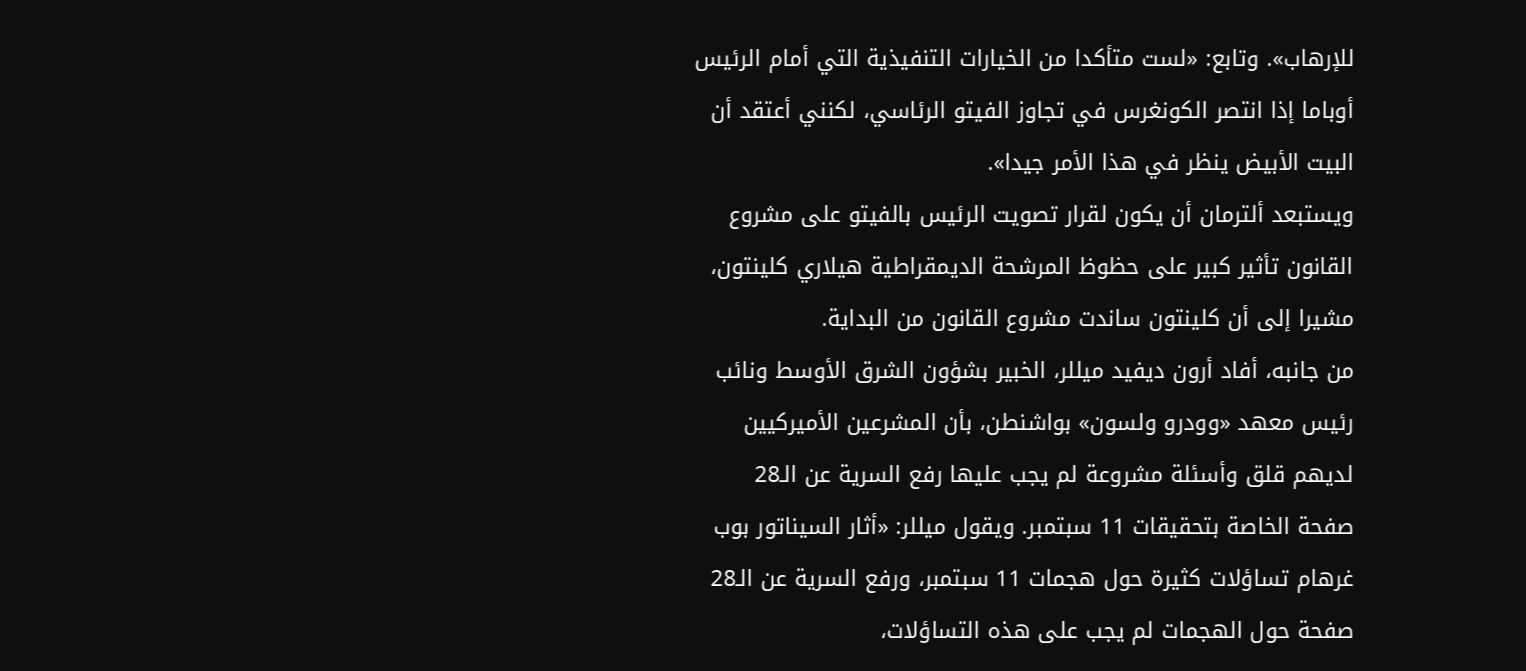للإرهاب». وتابع: «لست متأكدا من الخيارات التنفيذية التي أمام الرئيس أوباما إذا انتصر الكونغرس في تجاوز الفيتو الرئاسي، لكنني أعتقد أن البيت الأبيض ينظر في هذا الأمر جيدا».
ويستبعد ألترمان أن يكون لقرار تصويت الرئيس بالفيتو على مشروع القانون تأثير كبير على حظوظ المرشحة الديمقراطية هيلاري كلينتون، مشيرا إلى أن كلينتون ساندت مشروع القانون من البداية.
من جانبه، أفاد أرون ديفيد ميللر، الخبير بشؤون الشرق الأوسط ونائب رئيس معهد «وودرو ولسون» بواشنطن، بأن المشرعين الأميركيين لديهم قلق وأسئلة مشروعة لم يجب عليها رفع السرية عن الـ28 صفحة الخاصة بتحقيقات 11 سبتمبر. ويقول ميللر: «أثار السيناتور بوب غرهام تساؤلات كثيرة حول هجمات 11 سبتمبر، ورفع السرية عن الـ28 صفحة حول الهجمات لم يجب على هذه التساؤلات،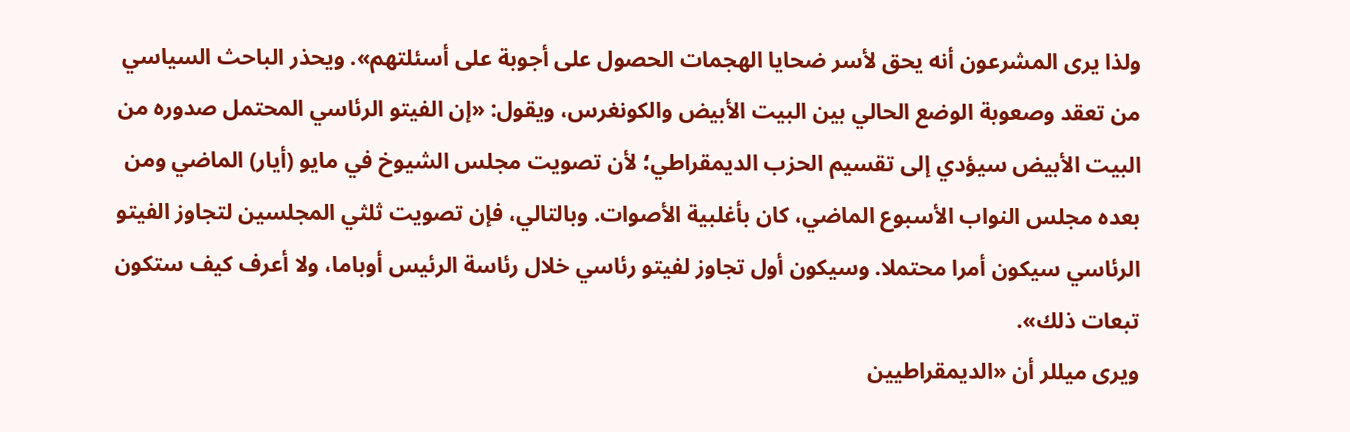ولذا يرى المشرعون أنه يحق لأسر ضحايا الهجمات الحصول على أجوبة على أسئلتهم». ويحذر الباحث السياسي من تعقد وصعوبة الوضع الحالي بين البيت الأبيض والكونغرس، ويقول: «إن الفيتو الرئاسي المحتمل صدوره من البيت الأبيض سيؤدي إلى تقسيم الحزب الديمقراطي؛ لأن تصويت مجلس الشيوخ في مايو (أيار) الماضي ومن بعده مجلس النواب الأسبوع الماضي، كان بأغلبية الأصوات. وبالتالي، فإن تصويت ثلثي المجلسين لتجاوز الفيتو الرئاسي سيكون أمرا محتملا. وسيكون أول تجاوز لفيتو رئاسي خلال رئاسة الرئيس أوباما، ولا أعرف كيف ستكون تبعات ذلك».
ويرى ميللر أن «الديمقراطيين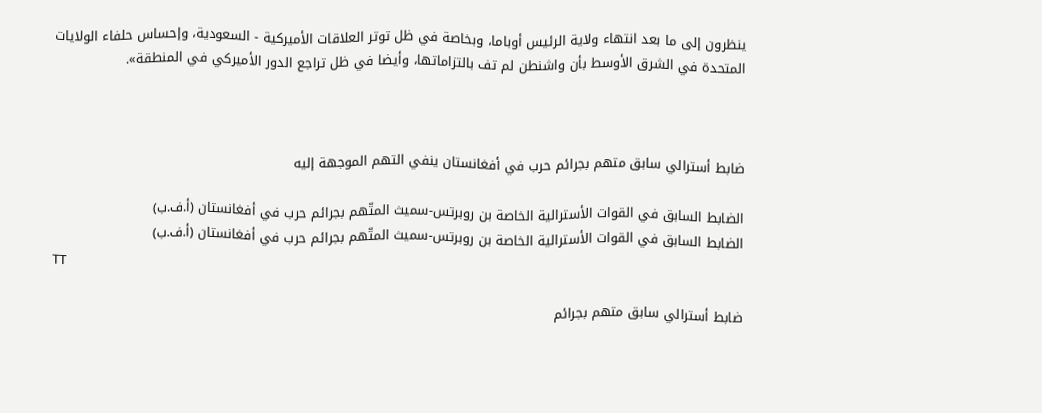ينظرون إلى ما بعد انتهاء ولاية الرئيس أوباما، وبخاصة في ظل توتر العلاقات الأميركية - السعودية، وإحساس حلفاء الولايات المتحدة في الشرق الأوسط بأن واشنطن لم تف بالتزاماتها، وأيضا في ظل تراجع الدور الأميركي في المنطقة».



ضابط أسترالي سابق متهم بجرائم حرب في أفغانستان ينفي التهم الموجهة إليه

الضابط السابق في القوات الأسترالية الخاصة بن روبرتس-سميث المتّهم بجرائم حرب في أفغانستان (أ.ف.ب)
الضابط السابق في القوات الأسترالية الخاصة بن روبرتس-سميث المتّهم بجرائم حرب في أفغانستان (أ.ف.ب)
TT

ضابط أسترالي سابق متهم بجرائم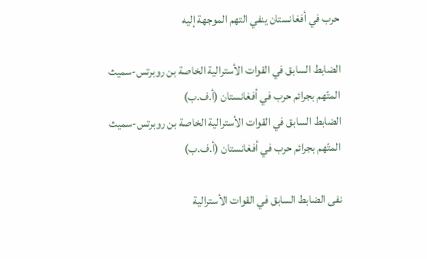حرب في أفغانستان ينفي التهم الموجهة إليه

الضابط السابق في القوات الأسترالية الخاصة بن روبرتس-سميث المتّهم بجرائم حرب في أفغانستان (أ.ف.ب)
الضابط السابق في القوات الأسترالية الخاصة بن روبرتس-سميث المتّهم بجرائم حرب في أفغانستان (أ.ف.ب)

نفى الضابط السابق في القوات الأسترالية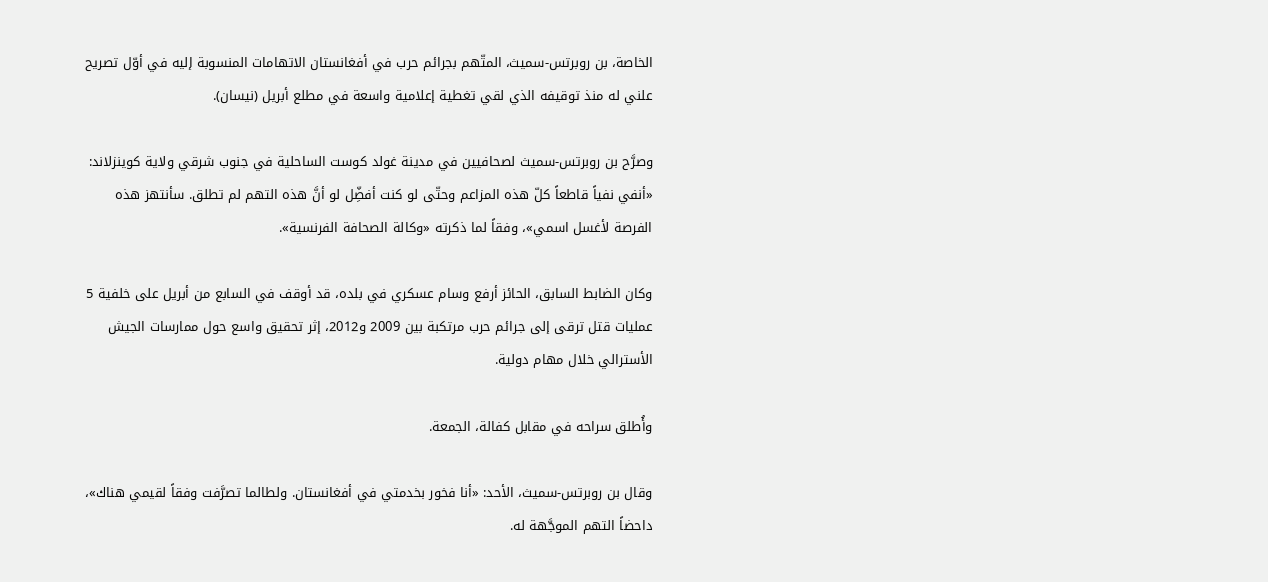الخاصة، بن روبرتس-سميث، المتّهم بجرائم حرب في أفغانستان الاتهامات المنسوبة إليه في أوّل تصريح علني له منذ توقيفه الذي لقي تغطية إعلامية واسعة في مطلع أبريل (نيسان).

وصرَّح بن روبرتس-سميث لصحافيين في مدينة غولد كوست الساحلية في جنوب شرقي ولاية كوينزلاند: «أنفي نفياً قاطعاً كلّ هذه المزاعم وحتّى لو كنت أفضِّل لو أنَّ هذه التهم لم تطلق. سأنتهز هذه الفرصة لأغسل اسمي»، وفقاً لما ذكرته «وكالة الصحافة الفرنسية».

وكان الضابط السابق، الحائز أرفع وسام عسكري في بلده، قد أوقف في السابع من أبريل على خلفية 5 عمليات قتل ترقى إلى جرائم حرب مرتكبة بين 2009 و2012، إثر تحقيق واسع حول ممارسات الجيش الأسترالي خلال مهام دولية.

وأُطلق سراحه في مقابل كفالة، الجمعة.

وقال بن روبرتس-سميث، الأحد: «أنا فخور بخدمتي في أفغانستان. ولطالما تصرَّفت وفقاً لقيمي هناك»، داحضاً التهم الموجَّهة له.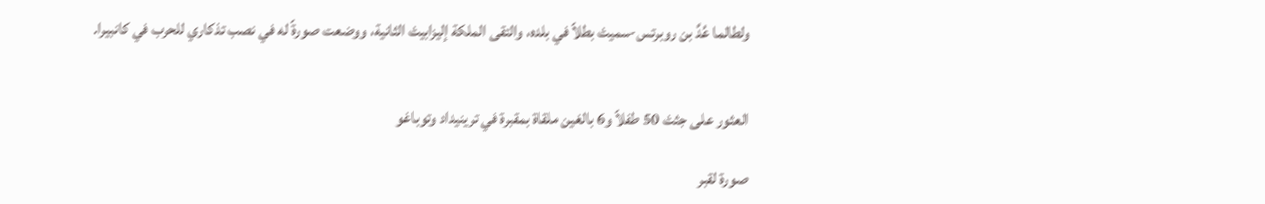ولطالما عُدَّ بن روبرتس-سميث بطلاً في بلده، والتقى الملكة إليزابيث الثانية، ووضعت صورةً له في نصب تذكاري للحرب في كانبيرا.


العثور على جثث 50 طفلاً و6 بالغين ملقاة بمقبرة في ترينيداد وتوباغو

صورة لقبر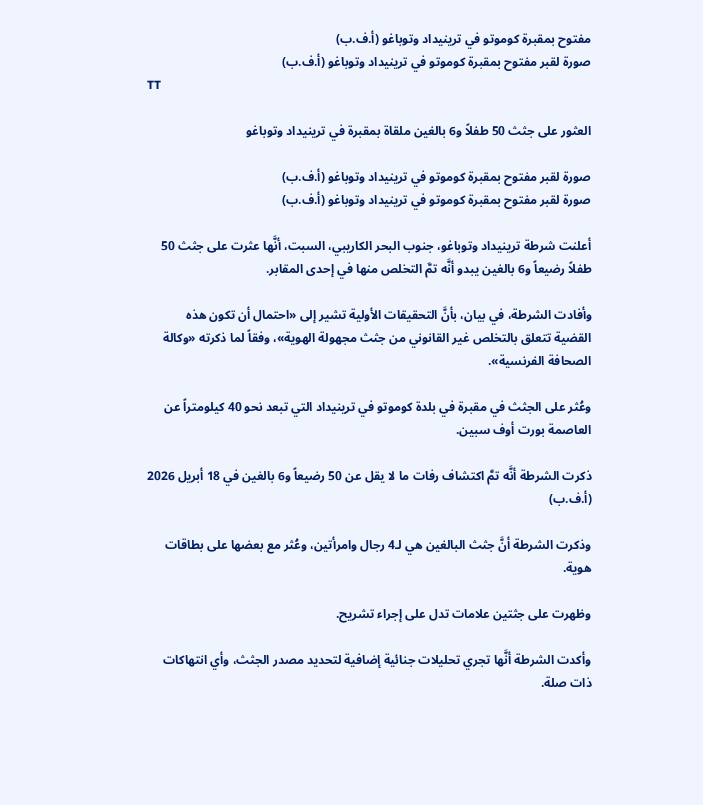مفتوح بمقبرة كوموتو في ترينيداد وتوباغو (أ.ف.ب)
صورة لقبر مفتوح بمقبرة كوموتو في ترينيداد وتوباغو (أ.ف.ب)
TT

العثور على جثث 50 طفلاً و6 بالغين ملقاة بمقبرة في ترينيداد وتوباغو

صورة لقبر مفتوح بمقبرة كوموتو في ترينيداد وتوباغو (أ.ف.ب)
صورة لقبر مفتوح بمقبرة كوموتو في ترينيداد وتوباغو (أ.ف.ب)

أعلنت شرطة ترينيداد وتوباغو، جنوب البحر الكاريبي، السبت، أنَّها عثرت على جثث 50 طفلاً رضيعاً و6 بالغين يبدو أنَّه تمَّ التخلص منها في إحدى المقابر.

وأفادت الشرطة، في بيان، بأنَّ التحقيقات الأولية تشير إلى «احتمال أن تكون هذه القضية تتعلق بالتخلص غير القانوني من جثث مجهولة الهوية»، وفقاً لما ذكرته «وكالة الصحافة الفرنسية».

وعُثر على الجثث في مقبرة في بلدة كوموتو في ترينيداد التي تبعد نحو 40 كيلومتراً عن العاصمة بورت أوف سبين.

ذكرت الشرطة أنَّه تمَّ اكتشاف رفات ما لا يقل عن 50 رضيعاً و6 بالغين في 18 أبريل 2026 (أ.ف.ب)

وذكرت الشرطة أنَّ جثث البالغين هي لـ4 رجال وامرأتين، وعُثر مع بعضها على بطاقات هوية.

وظهرت على جثتين علامات تدل على إجراء تشريح.

وأكدت الشرطة أنَّها تجري تحليلات جنائية إضافية لتحديد مصدر الجثث، وأي انتهاكات ذات صلة.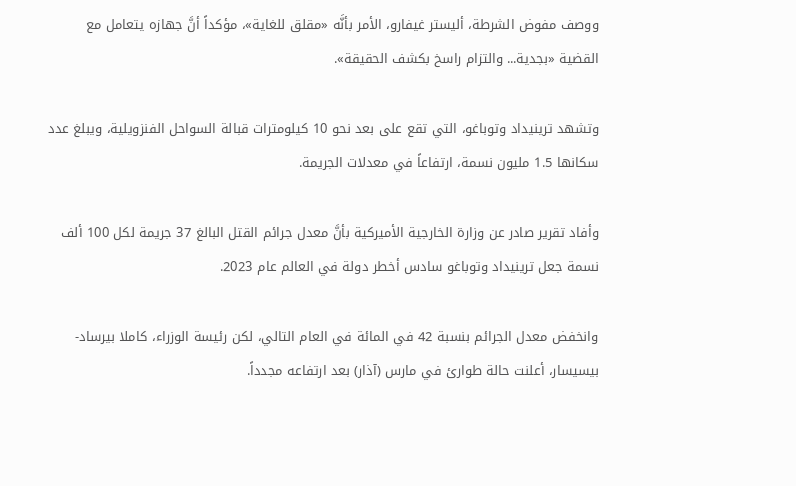ووصف مفوض الشرطة، أليستر غيفارو، الأمر بأنَّه «مقلق للغاية»، مؤكداً أنَّ جهازه يتعامل مع القضية «بجدية... والتزام راسخ بكشف الحقيقة».

وتشهد ترينيداد وتوباغو، التي تقع على بعد نحو 10 كيلومترات قبالة السواحل الفنزويلية، ويبلغ عدد سكانها 1.5 مليون نسمة، ارتفاعاً في معدلات الجريمة.

وأفاد تقرير صادر عن وزارة الخارجية الأميركية بأنَّ معدل جرائم القتل البالغ 37 جريمة لكل 100 ألف نسمة جعل ترينيداد وتوباغو سادس أخطر دولة في العالم عام 2023.

وانخفض معدل الجرائم بنسبة 42 في المائة في العام التالي، لكن رئيسة الوزراء، كاملا بيرساد-بيسيسار، أعلنت حالة طوارئ في مارس (آذار) بعد ارتفاعه مجدداً.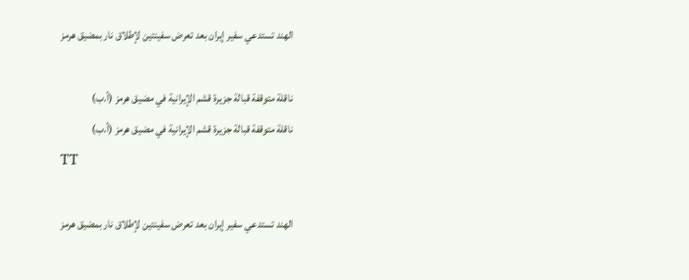الهند تستدعي سفير إيران بعد تعرض سفينتين لإطلاق نار بمضيق هرمز

ناقلة متوقفة قبالة جزيرة قشم الإيرانية في مضيق هرمز (أ.ب)
ناقلة متوقفة قبالة جزيرة قشم الإيرانية في مضيق هرمز (أ.ب)
TT

الهند تستدعي سفير إيران بعد تعرض سفينتين لإطلاق نار بمضيق هرمز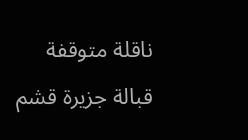ناقلة متوقفة قبالة جزيرة قشم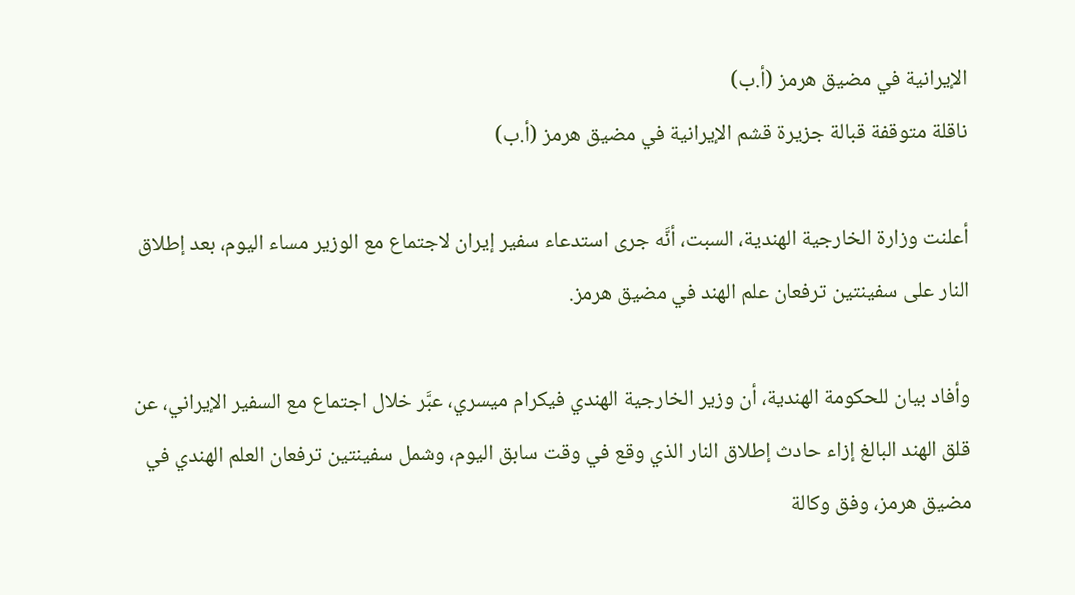الإيرانية في مضيق هرمز (أ.ب)
ناقلة متوقفة قبالة جزيرة قشم الإيرانية في مضيق هرمز (أ.ب)

أعلنت وزارة الخارجية الهندية، السبت، أنَّه جرى استدعاء سفير إيران لاجتماع مع الوزير مساء اليوم، بعد إطلاق النار على سفينتين ترفعان علم الهند في مضيق هرمز.

وأفاد بيان للحكومة الهندية، أن وزير الخارجية الهندي فيكرام ميسري، عبَّر خلال اجتماع مع السفير الإيراني، عن قلق الهند ‌البالغ إزاء ‌حادث إطلاق النار الذي وقع في وقت سابق اليوم، وشمل سفينتين ترفعان العلم الهندي في مضيق هرمز، وفق وكالة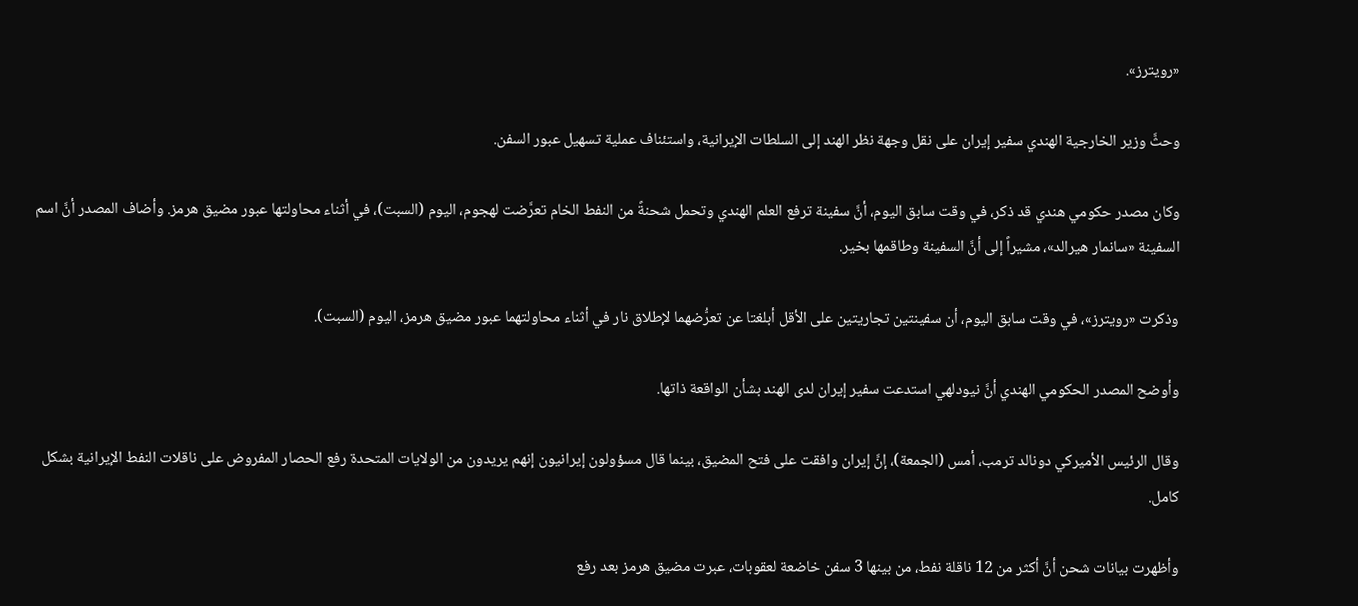«رويترز».

وحثَّ وزير الخارجية الهندي سفير إيران على نقل وجهة نظر الهند إلى السلطات الإيرانية، واستئناف عملية تسهيل عبور السفن.

وكان مصدر حكومي هندي قد ذكر، في وقت سابق اليوم، أنَّ سفينة ترفع العلم الهندي وتحمل شحنةً من النفط الخام تعرَّضت لهجوم، اليوم (السبت)، في أثناء محاولتها عبور مضيق هرمز. وأضاف المصدر أنَّ اسم السفينة «سانمار هيرالد»، مشيراً إلى أنَّ السفينة وطاقمها بخير.

وذكرت «رويترز»، في وقت سابق اليوم، أن سفينتين تجاريتين على الأقل أبلغتا عن تعرُّضهما لإطلاق نار في أثناء محاولتهما عبور مضيق هرمز، اليوم (السبت).

وأوضح المصدر الحكومي الهندي أنَّ نيودلهي استدعت سفير إيران لدى الهند بشأن الواقعة ذاتها.

وقال الرئيس الأميركي دونالد ترمب، أمس (الجمعة)، إنَّ إيران وافقت على فتح المضيق، بينما قال مسؤولون إيرانيون إنهم يريدون من الولايات المتحدة رفع الحصار المفروض على ناقلات النفط الإيرانية بشكل كامل.

وأظهرت بيانات شحن أنَّ أكثر من 12 ناقلة نفط، من بينها 3 سفن خاضعة لعقوبات، عبرت مضيق هرمز بعد رفع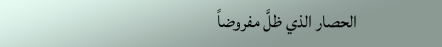الحصار الذي ظلَّ مفروضاً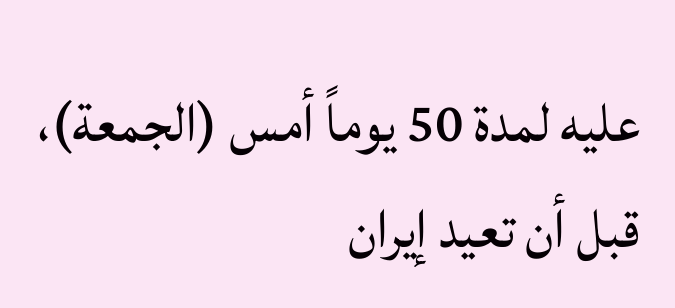عليه لمدة 50 يوماً أمس (الجمعة)، قبل أن تعيد إيران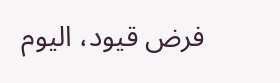فرض قيود، اليوم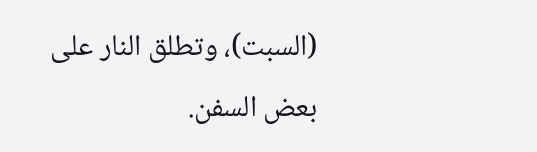(السبت)، وتطلق النار على بعض السفن.